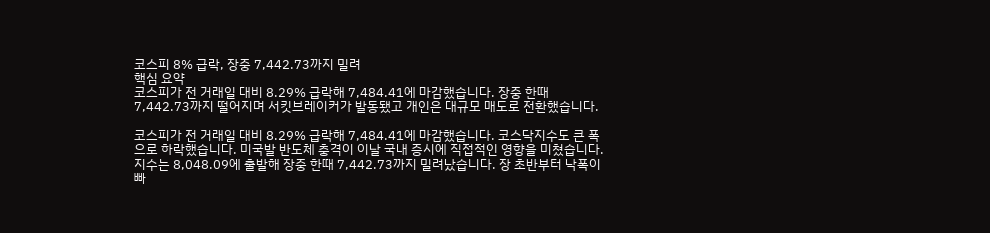코스피 8% 급락, 장중 7,442.73까지 밀려
핵심 요약
코스피가 전 거래일 대비 8.29% 급락해 7,484.41에 마감했습니다. 장중 한때 7,442.73까지 떨어지며 서킷브레이커가 발동됐고 개인은 대규모 매도로 전환했습니다.

코스피가 전 거래일 대비 8.29% 급락해 7,484.41에 마감했습니다. 코스닥지수도 큰 폭으로 하락했습니다. 미국발 반도체 충격이 이날 국내 증시에 직접적인 영향을 미쳤습니다.
지수는 8,048.09에 출발해 장중 한때 7,442.73까지 밀려났습니다. 장 초반부터 낙폭이 빠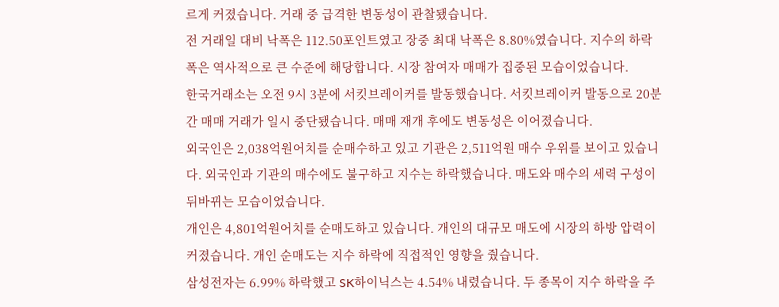르게 커졌습니다. 거래 중 급격한 변동성이 관찰됐습니다.
전 거래일 대비 낙폭은 112.50포인트였고 장중 최대 낙폭은 8.80%였습니다. 지수의 하락폭은 역사적으로 큰 수준에 해당합니다. 시장 참여자 매매가 집중된 모습이었습니다.
한국거래소는 오전 9시 3분에 서킷브레이커를 발동했습니다. 서킷브레이커 발동으로 20분간 매매 거래가 일시 중단됐습니다. 매매 재개 후에도 변동성은 이어졌습니다.
외국인은 2,038억원어치를 순매수하고 있고 기관은 2,511억원 매수 우위를 보이고 있습니다. 외국인과 기관의 매수에도 불구하고 지수는 하락했습니다. 매도와 매수의 세력 구성이 뒤바뀌는 모습이었습니다.
개인은 4,801억원어치를 순매도하고 있습니다. 개인의 대규모 매도에 시장의 하방 압력이 커졌습니다. 개인 순매도는 지수 하락에 직접적인 영향을 줬습니다.
삼성전자는 6.99% 하락했고 SK하이닉스는 4.54% 내렸습니다. 두 종목이 지수 하락을 주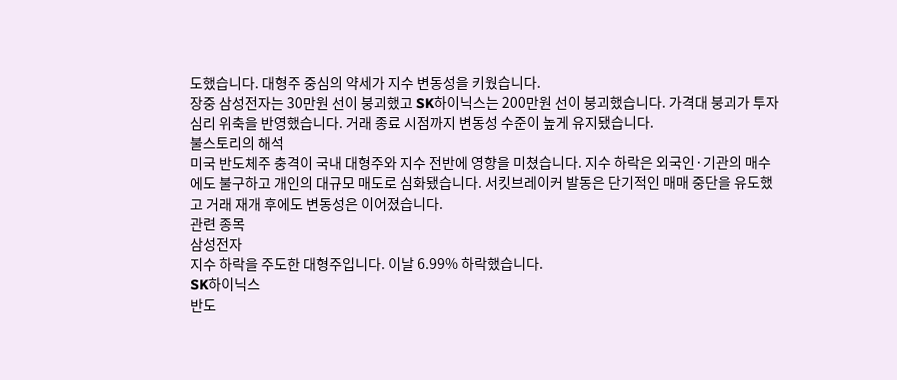도했습니다. 대형주 중심의 약세가 지수 변동성을 키웠습니다.
장중 삼성전자는 30만원 선이 붕괴했고 SK하이닉스는 200만원 선이 붕괴했습니다. 가격대 붕괴가 투자 심리 위축을 반영했습니다. 거래 종료 시점까지 변동성 수준이 높게 유지됐습니다.
불스토리의 해석
미국 반도체주 충격이 국내 대형주와 지수 전반에 영향을 미쳤습니다. 지수 하락은 외국인·기관의 매수에도 불구하고 개인의 대규모 매도로 심화됐습니다. 서킷브레이커 발동은 단기적인 매매 중단을 유도했고 거래 재개 후에도 변동성은 이어졌습니다.
관련 종목
삼성전자
지수 하락을 주도한 대형주입니다. 이날 6.99% 하락했습니다.
SK하이닉스
반도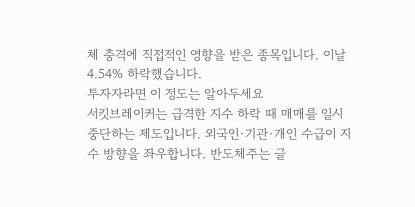체 충격에 직접적인 영향을 받은 종목입니다. 이날 4.54% 하락했습니다.
투자자라면 이 정도는 알아두세요
서킷브레이커는 급격한 지수 하락 때 매매를 일시 중단하는 제도입니다. 외국인·기관·개인 수급이 지수 방향을 좌우합니다. 반도체주는 글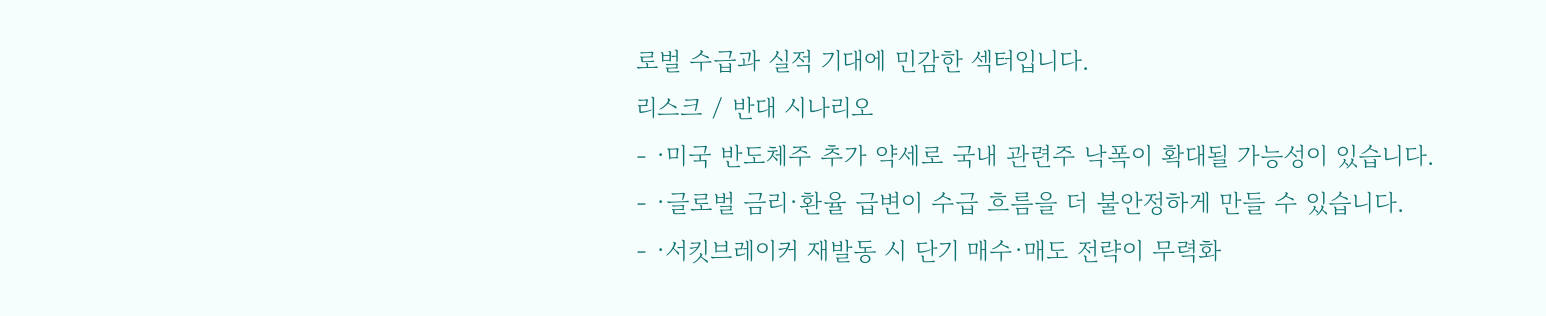로벌 수급과 실적 기대에 민감한 섹터입니다.
리스크 / 반대 시나리오
- ·미국 반도체주 추가 약세로 국내 관련주 낙폭이 확대될 가능성이 있습니다.
- ·글로벌 금리·환율 급변이 수급 흐름을 더 불안정하게 만들 수 있습니다.
- ·서킷브레이커 재발동 시 단기 매수·매도 전략이 무력화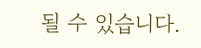될 수 있습니다.